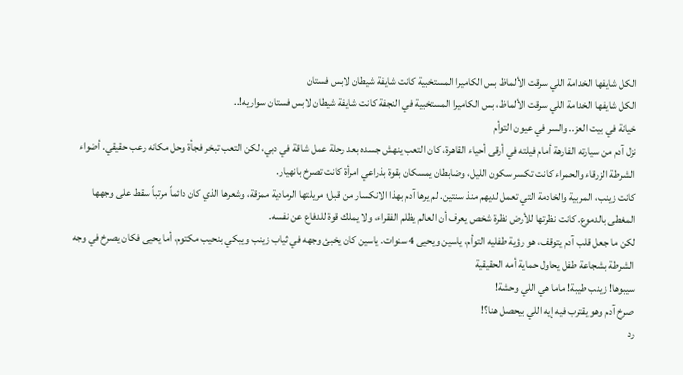الكل شايفها الخدامة اللي سرقت الألماظ بس الكاميرا المستخبية كانت شايفة شيطان لابس فستان
الكل شايفها الخدامة اللي سرقت الألماظ، بس الكاميرا المستخبية في النجفة كانت شايفة شيطان لابس فستان سواريه!..
خيانة في بيت العز.. والسر في عيون التوأم
نزل آدم من سيارته الفارهة أمام فيلته في أرقى أحياء القاهرة، كان التعب ينهش جسده بعد رحلة عمل شاقة في دبي، لكن التعب تبخر فجأة وحل مكانه رعب حقيقي. أضواء الشرطة الزرقاء والحمراء كانت تكسر سكون الليل، وضابطان يمسكان بقوة بذراعي امرأة كانت تصرخ بانهيار.
كانت زينب، المربية والخادمة التي تعمل لديهم منذ سنتين. لم يرها آدم بهذا الانكسار من قبل؛ مريلتها الرمادية ممزقة، وشعرها الذي كان دائماً مرتباً سقط على وجهها المغطى بالدموع. كانت نظرتها للأرض نظرة شخص يعرف أن العالم يظلم الفقراء، ولا يملك قوة للدفاع عن نفسه.
لكن ما جعل قلب آدم يتوقف، هو رؤية طفليه التوأم، ياسين ويحيى 4 سنوات. ياسين كان يخبئ وجهه في ثياب زينب ويبكي بنحيب مكتوم، أما يحيى فكان يصرخ في وجه الشرطة بشجاعة طفل يحاول حماية أمه الحقيقية
سيبوها! زينب طيبة! ماما هي اللي وحشة!
صرخ آدم وهو يقترب فيه إيه اللي بيحصل هنا؟!
رد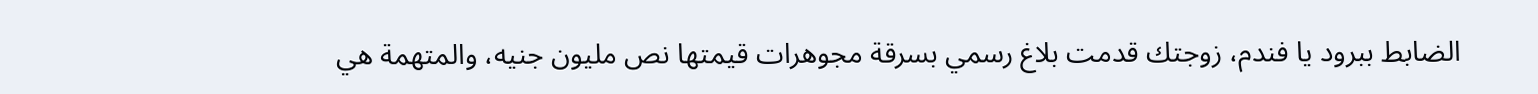الضابط ببرود يا فندم، زوجتك قدمت بلاغ رسمي بسرقة مجوهرات قيمتها نص مليون جنيه، والمتهمة هي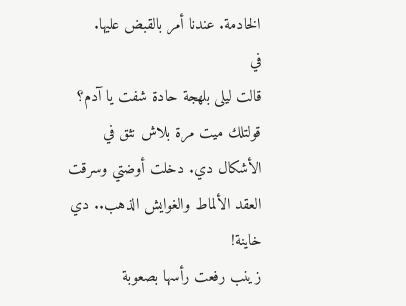الخادمة. عندنا أمر بالقبض عليها.
في
قالت ليلى بلهجة حادة شفت يا آدم؟ قولتلك ميت مرة بلاش نثق في الأشكال دي. دخلت أوضتي وسرقت العقد الألماط والغوايش الذهب.. دي خاينة!
زينب رفعت رأسها بصعوبة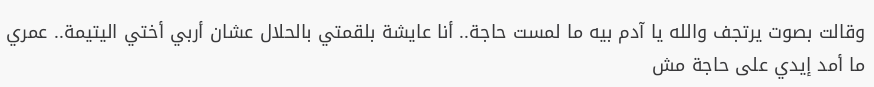وقالت بصوت يرتجف والله يا آدم بيه ما لمست حاجة.. أنا عايشة بلقمتي بالحلال عشان أربي أختي اليتيمة.. عمري ما أمد إيدي على حاجة مش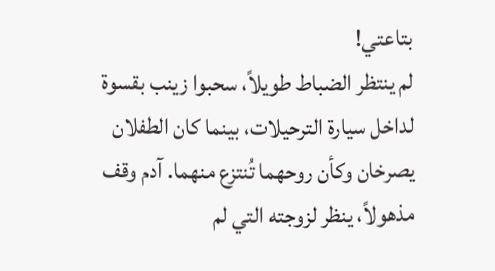بتاعتي!
لم ينتظر الضباط طويلاً، سحبوا زينب بقسوة لداخل سيارة الترحيلات، بينما كان الطفلان يصرخان وكأن روحهما تُنتزع منهما. آدم وقف مذهولاً، ينظر لزوجته التي لم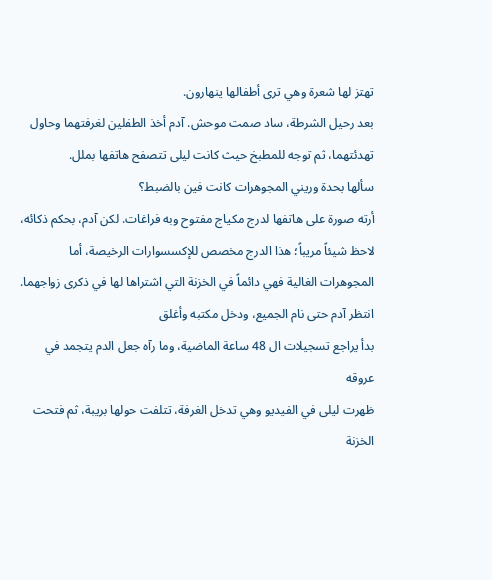تهتز لها شعرة وهي ترى أطفالها ينهارون.
بعد رحيل الشرطة، ساد صمت موحش. آدم أخذ الطفلين لغرفتهما وحاول تهدئتهما، ثم توجه للمطبخ حيث كانت ليلى تتصفح هاتفها بملل.
سألها بحدة وريني المجوهرات كانت فين بالضبط؟
أرته صورة على هاتفها لدرج مكياج مفتوح وبه فراغات. لكن آدم، بحكم ذكائه، لاحظ شيئاً مريباً؛ هذا الدرج مخصص للإكسسوارات الرخيصة، أما المجوهرات الغالية فهي دائماً في الخزنة التي اشتراها لها في ذكرى زواجهما.
انتظر آدم حتى نام الجميع، ودخل مكتبه وأغلق
بدأ يراجع تسجيلات ال 48 ساعة الماضية، وما رآه جعل الدم يتجمد في عروقه
ظهرت ليلى في الفيديو وهي تدخل الغرفة، تتلفت حولها بريبة، ثم فتحت الخزنة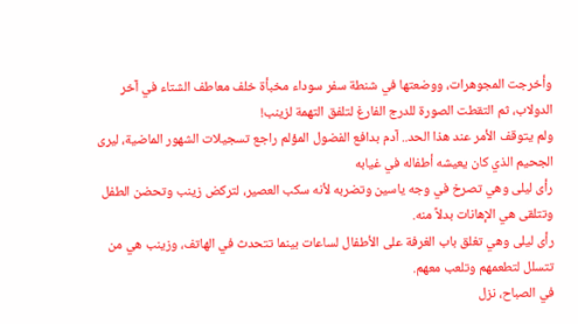وأخرجت المجوهرات، ووضعتها في شنطة سفر سوداء مخبأة خلف معاطف الشتاء في آخر الدولاب، ثم التقطت الصورة للدرج الفارغ لتلفق التهمة لزينب!
ولم يتوقف الأمر عند هذا الحد.. آدم بدافع الفضول المؤلم راجع تسجيلات الشهور الماضية، ليرى الجحيم الذي كان يعيشه أطفاله في غيابه
رأى ليلى وهي تصرخ في وجه ياسين وتضربه لأنه سكب العصير، لتركض زينب وتحضن الطفل وتتلقى هي الإهانات بدلاً منه.
رأى ليلى وهي تغلق باب الغرفة على الأطفال لساعات بينما تتحدث في الهاتف، وزينب هي من تتسلل لتطعمهم وتلعب معهم.
في الصباح، نزل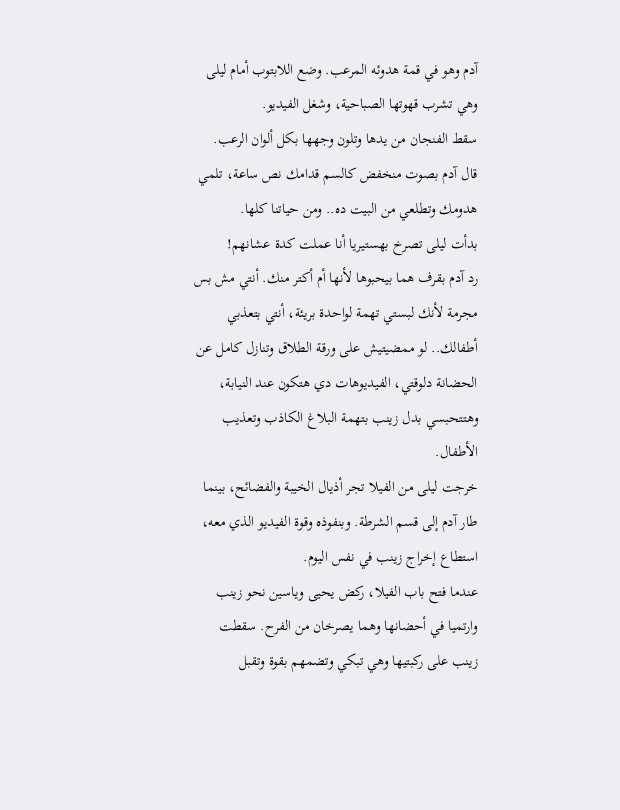آدم وهو في قمة هدوئه المرعب. وضع اللابتوب أمام ليلى وهي تشرب قهوتها الصباحية، وشغل الفيديو.
سقط الفنجان من يدها وتلون وجهها بكل ألوان الرعب.
قال آدم بصوت منخفض كالسم قدامك نص ساعة، تلمي هدومك وتطلعي من البيت ده.. ومن حياتنا كلها.
بدأت ليلى تصرخ بهستيريا أنا عملت كدة عشانهم!
رد آدم بقرف هما بيحبوها لأنها أم أكتر منك. أنتي مش بس مجرمة لأنك لبستي تهمة لواحدة بريئة، أنتي بتعذبي أطفالك.. لو ممضيتيش على ورقة الطلاق وتنازل كامل عن الحضانة دلوقتي، الفيديوهات دي هتكون عند النيابة، وهتتحبسي بدل زينب بتهمة البلاغ الكاذب وتعذيب الأطفال.
خرجت ليلى من الفيلا تجر أذيال الخيبة والفضائح، بينما طار آدم إلى قسم الشرطة. وبنفوذه وقوة الفيديو الذي معه، استطاع إخراج زينب في نفس اليوم.
عندما فتح باب الفيلا، ركض يحيى وياسين نحو زينب وارتميا في أحضانها وهما يصرخان من الفرح. سقطت زينب على ركبتيها وهي تبكي وتضمهم بقوة وتقبل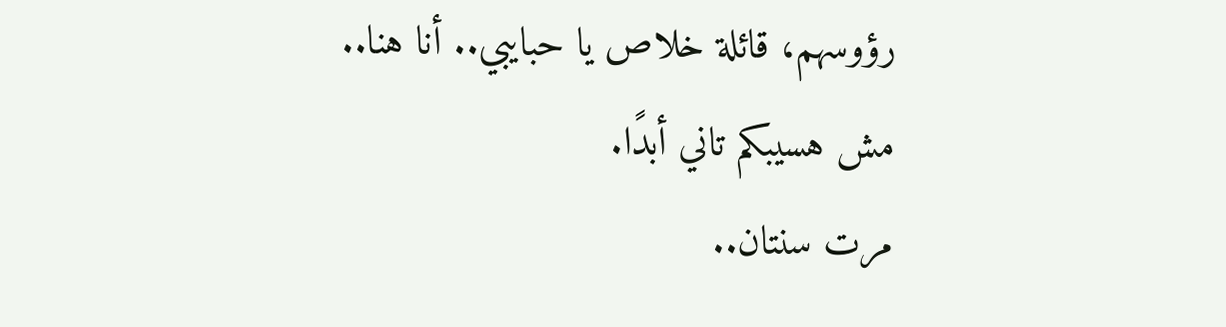رؤوسهم، قائلة خلاص يا حبايبي.. أنا هنا.. مش هسيبكم تاني أبدًا.
مرت سنتان..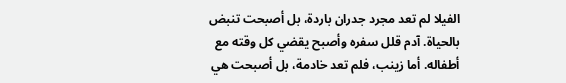الفيلا لم تعد مجرد جدران باردة، بل أصبحت تنبض بالحياة. آدم قلل سفره وأصبح يقضي كل وقته مع أطفاله. أما زينب، فلم تعد خادمة، بل أصبحت هي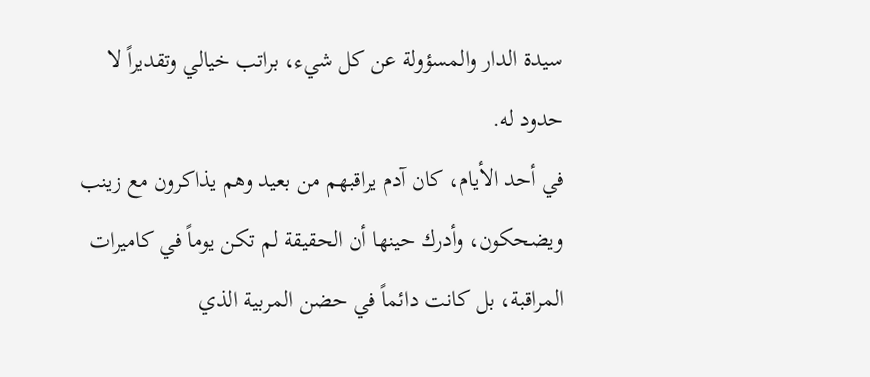سيدة الدار والمسؤولة عن كل شيء، براتب خيالي وتقديراً لا حدود له.
في أحد الأيام، كان آدم يراقبهم من بعيد وهم يذاكرون مع زينب ويضحكون، وأدرك حينها أن الحقيقة لم تكن يوماً في كاميرات المراقبة، بل كانت دائماً في حضن المربية الذي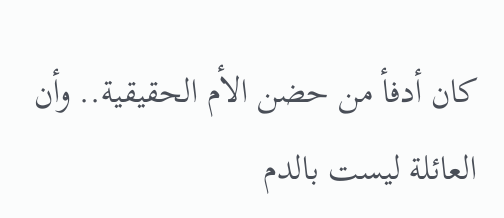كان أدفأ من حضن الأم الحقيقية.. وأن العائلة ليست بالدم